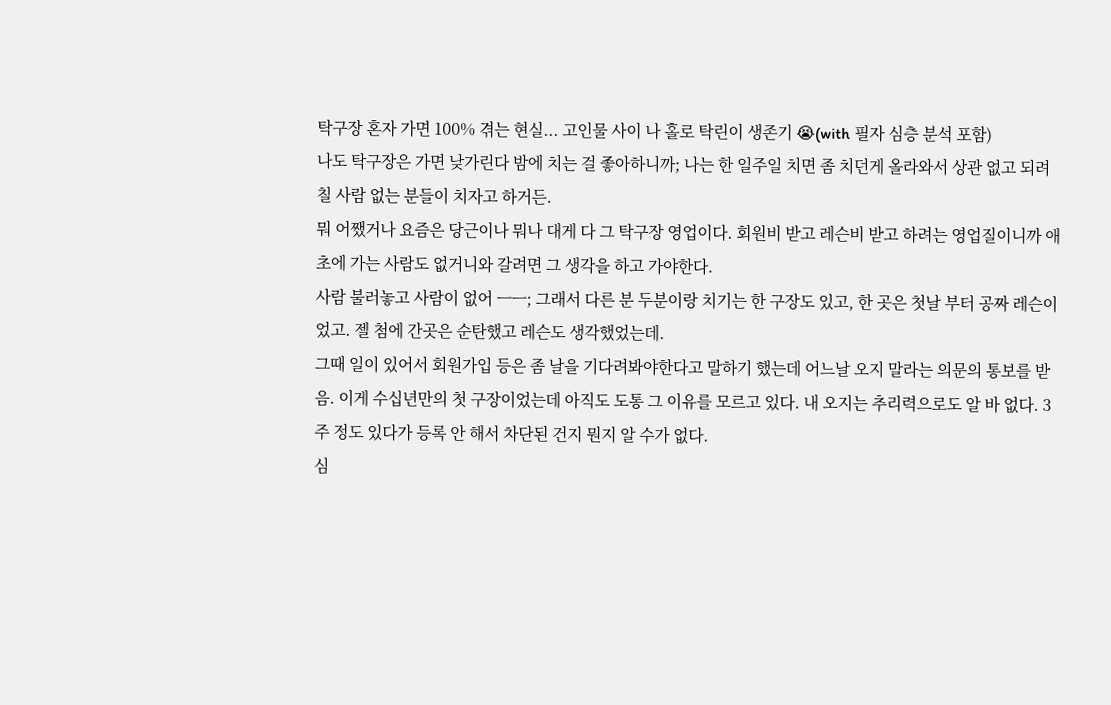탁구장 혼자 가면 100% 겪는 현실... 고인물 사이 나 홀로 탁린이 생존기 😭(with 필자 심층 분석 포함)
나도 탁구장은 가면 낮가린다 밤에 치는 걸 좋아하니까; 나는 한 일주일 치면 좀 치던게 올라와서 상관 없고 되려 칠 사람 없는 분들이 치자고 하거든.
뭐 어쨌거나 요즘은 당근이나 뭐나 대게 다 그 탁구장 영업이다. 회원비 받고 레슨비 받고 하려는 영업질이니까 애초에 가는 사람도 없거니와 갈려면 그 생각을 하고 가야한다.
사람 불러놓고 사람이 없어 ㅡㅡ; 그래서 다른 분 두분이랑 치기는 한 구장도 있고, 한 곳은 첫날 부터 공짜 레슨이었고. 젤 첨에 간곳은 순탄했고 레슨도 생각했었는데.
그때 일이 있어서 회원가입 등은 좀 날을 기다려봐야한다고 말하기 했는데 어느날 오지 말라는 의문의 통보를 받음. 이게 수십년만의 첫 구장이었는데 아직도 도통 그 이유를 모르고 있다. 내 오지는 추리력으로도 알 바 없다. 3주 정도 있다가 등록 안 해서 차단된 건지 뭔지 알 수가 없다.
심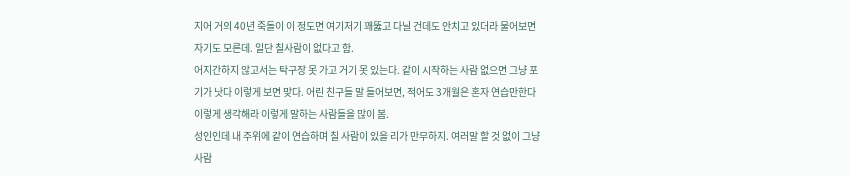지어 거의 40년 죽돌이 이 정도면 여기저기 꽤뚫고 다닐 건데도 안치고 있더라 물어보면 자기도 모른데. 일단 칠사람이 없다고 함.
어지간하지 않고서는 탁구장 못 가고 거기 못 있는다. 같이 시작하는 사람 없으면 그냥 포기가 낫다 이렇게 보면 맞다. 어린 친구들 말 들어보면, 적어도 3개월은 혼자 연습만한다 이렇게 생각해라 이렇게 말하는 사람들을 많이 봄.
성인인데 내 주위에 같이 연습하며 칠 사람이 있을 리가 만무하지. 여러말 할 것 없이 그냥 사람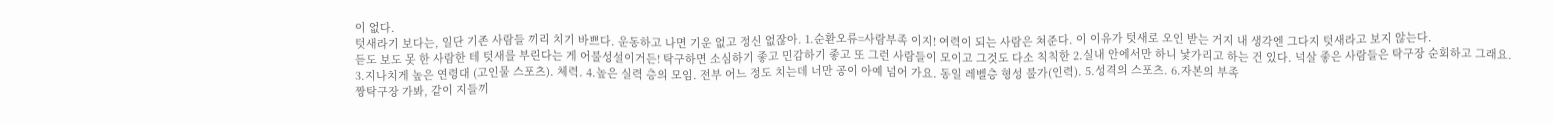이 없다.
텃새라기 보다는, 일단 기존 사람들 끼리 치기 바쁘다. 운동하고 나면 기운 없고 정신 없잖아. 1.순환오류=사람부족 이지! 여력이 되는 사람은 쳐준다. 이 이유가 텃새로 오인 받는 거지 내 생각엔 그다지 텃새라고 보지 않는다.
듣도 보도 못 한 사람한 테 텃새를 부린다는 게 어불성설이거든! 탁구하면 소심하기 좋고 민감하기 좋고 또 그런 사람들이 모이고 그것도 다소 칙칙한 2.실내 안에서만 하니 낯가리고 하는 건 있다. 넉살 좋은 사람들은 탁구장 순회하고 그래요. 3.지나치게 높은 연령대 (고인물 스포츠). 체력. 4.높은 실력 층의 모임. 전부 어느 정도 치는데 너만 공이 아예 넘어 가요. 동일 레벨층 형성 불가(인력). 5.성격의 스포츠. 6.자본의 부족
짱탁구장 가봐, 같이 지들끼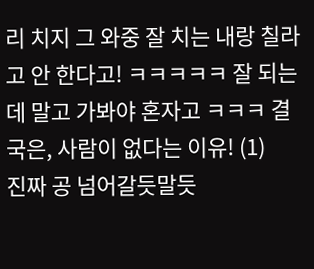리 치지 그 와중 잘 치는 내랑 칠라고 안 한다고! ㅋㅋㅋㅋㅋ 잘 되는데 말고 가봐야 혼자고 ㅋㅋㅋ 결국은, 사람이 없다는 이유! (1)
진짜 공 넘어갈듯말듯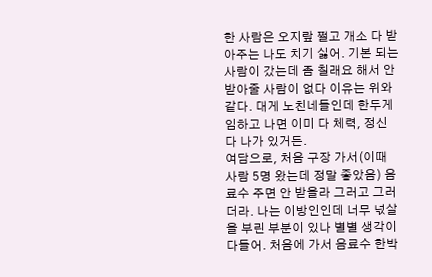한 사람은 오지랖 쩔고 개소 다 받아주는 나도 치기 싫어. 기본 되는 사람이 갔는데 좀 칠래요 해서 안 받아줄 사람이 없다 이유는 위와 같다. 대게 노친네들인데 한두게임하고 나면 이미 다 체력, 정신 다 나가 있거든.
여담으로, 처음 구장 가서(이때 사람 5명 왔는데 정말 좋았음) 음료수 주면 안 받을라 그러고 그러더라. 나는 이방인인데 너무 넋살을 부린 부분이 있나 별별 생각이 다들어. 처음에 가서 음료수 한박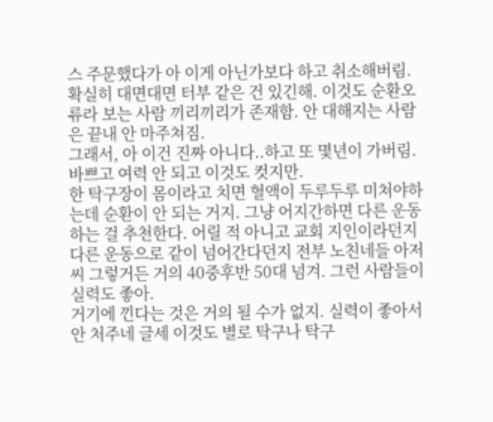스 주문했다가 아 이게 아닌가보다 하고 취소해버림. 확실히 대면대면 터부 같은 건 있긴해. 이것도 순환오류라 보는 사람 끼리끼리가 존재함. 안 대해지는 사람은 끝내 안 마주쳐짐.
그래서, 아 이건 진짜 아니다..하고 또 몇년이 가버림. 바쁘고 여력 안 되고 이것도 컷지만.
한 탁구장이 몸이라고 치면 혈액이 두루두루 미쳐야하는데 순환이 안 되는 거지. 그냥 어지간하면 다른 운동하는 걸 추천한다. 어릴 적 아니고 교회 지인이라던지 다른 운동으로 같이 넘어간다던지 전부 노친네들 아저씨 그렇거든 거의 40중후반 50대 넘겨. 그런 사람들이 실력도 좋아.
거기에 낀다는 것은 거의 될 수가 없지. 실력이 좋아서 안 처주네 글세 이것도 별로 탁구나 탁구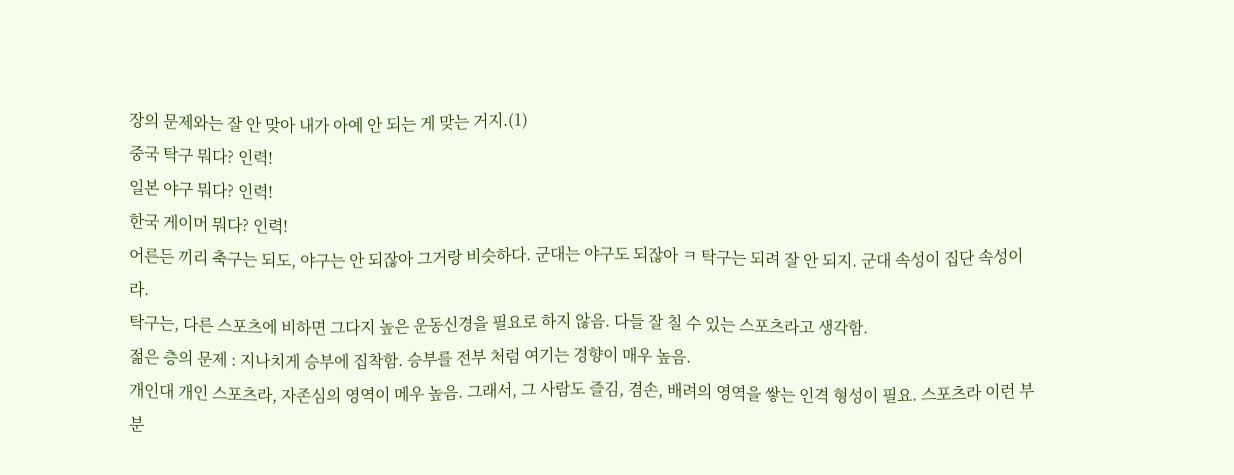장의 문제와는 잘 안 맞아 내가 아예 안 되는 게 맞는 거지.(1)
중국 탁구 뭐다? 인력!
일본 야구 뭐다? 인력!
한국 게이머 뭐다? 인력!
어른든 끼리 축구는 되도, 야구는 안 되잖아 그거랑 비슷하다. 군대는 야구도 되잖아 ㅋ 탁구는 되려 잘 안 되지. 군대 속성이 집단 속성이라.
탁구는, 다른 스포츠에 비하면 그다지 높은 운동신경을 필요로 하지 않음. 다들 잘 칠 수 있는 스포츠라고 생각함.
젊은 층의 문제 : 지나치게 승부에 집착함. 승부를 전부 처럼 여기는 경향이 매우 높음.
개인대 개인 스포츠라, 자존심의 영역이 메우 높음. 그래서, 그 사람도 즐김, 겸손, 배려의 영역을 쌓는 인격 형성이 필요. 스포츠라 이런 부분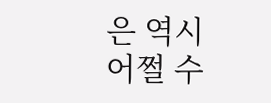은 역시 어쩔 수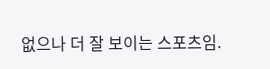없으나 더 잘 보이는 스포츠임.